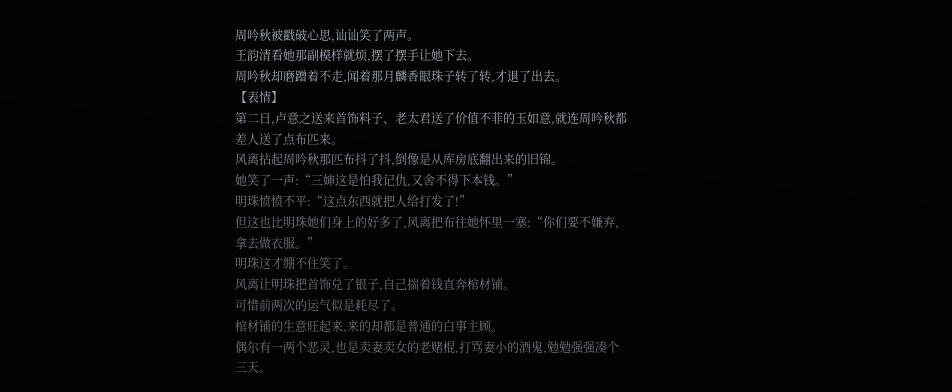周吟秋被戳破心思,讪讪笑了两声。
王韵清看她那副模样就烦,摆了摆手让她下去。
周吟秋却磨蹭着不走,闻着那月麟香眼珠子转了转,才退了出去。
【表情】
第二日,卢意之送来首饰料子、老太君送了价值不菲的玉如意,就连周吟秋都差人送了点布匹来。
风离拈起周吟秋那匹布抖了抖,倒像是从库房底翻出来的旧锦。
她笑了一声:“三婶这是怕我记仇,又舍不得下本钱。”
明珠愤愤不平:“这点东西就把人给打发了!”
但这也比明珠她们身上的好多了,风离把布往她怀里一塞:“你们要不嫌弃,拿去做衣服。”
明珠这才绷不住笑了。
风离让明珠把首饰兑了银子,自己揣着钱直奔棺材铺。
可惜前两次的运气似是耗尽了。
棺材铺的生意旺起来,来的却都是普通的白事主顾。
偶尔有一两个恶灵,也是卖妻卖女的老赌棍,打骂妻小的酒鬼,勉勉强强凑个三天。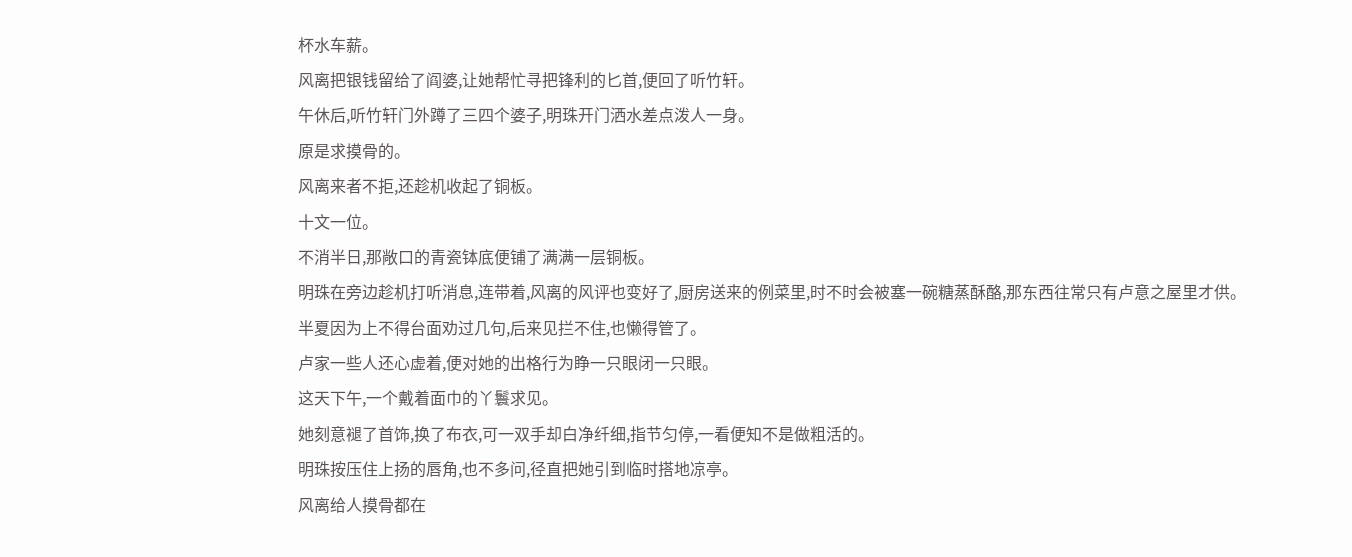杯水车薪。
风离把银钱留给了阎婆,让她帮忙寻把锋利的匕首,便回了听竹轩。
午休后,听竹轩门外蹲了三四个婆子,明珠开门洒水差点泼人一身。
原是求摸骨的。
风离来者不拒,还趁机收起了铜板。
十文一位。
不消半日,那敞口的青瓷钵底便铺了满满一层铜板。
明珠在旁边趁机打听消息,连带着,风离的风评也变好了,厨房送来的例菜里,时不时会被塞一碗糖蒸酥酪,那东西往常只有卢意之屋里才供。
半夏因为上不得台面劝过几句,后来见拦不住,也懒得管了。
卢家一些人还心虚着,便对她的出格行为睁一只眼闭一只眼。
这天下午,一个戴着面巾的丫鬟求见。
她刻意褪了首饰,换了布衣,可一双手却白净纤细,指节匀停,一看便知不是做粗活的。
明珠按压住上扬的唇角,也不多问,径直把她引到临时搭地凉亭。
风离给人摸骨都在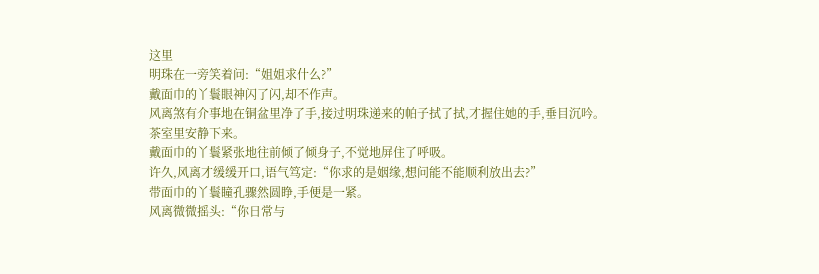这里
明珠在一旁笑着问:“姐姐求什么?”
戴面巾的丫鬟眼神闪了闪,却不作声。
风离煞有介事地在铜盆里净了手,接过明珠递来的帕子拭了拭,才握住她的手,垂目沉吟。
茶室里安静下来。
戴面巾的丫鬟紧张地往前倾了倾身子,不觉地屏住了呼吸。
许久,风离才缓缓开口,语气笃定:“你求的是姻缘,想问能不能顺利放出去?”
带面巾的丫鬟瞳孔骤然圆睁,手便是一紧。
风离微微摇头:“你日常与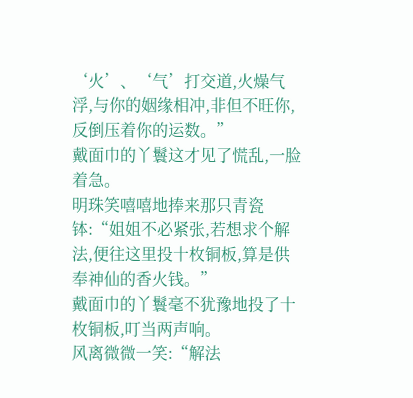‘火’、‘气’打交道,火燥气浮,与你的姻缘相冲,非但不旺你,反倒压着你的运数。”
戴面巾的丫鬟这才见了慌乱,一脸着急。
明珠笑嘻嘻地捧来那只青瓷钵:“姐姐不必紧张,若想求个解法,便往这里投十枚铜板,算是供奉神仙的香火钱。”
戴面巾的丫鬟毫不犹豫地投了十枚铜板,叮当两声响。
风离微微一笑:“解法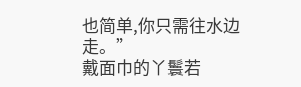也简单,你只需往水边走。”
戴面巾的丫鬟若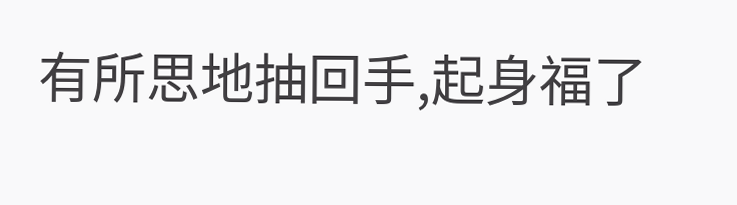有所思地抽回手,起身福了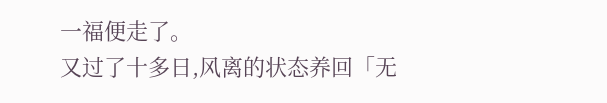一福便走了。
又过了十多日,风离的状态养回「无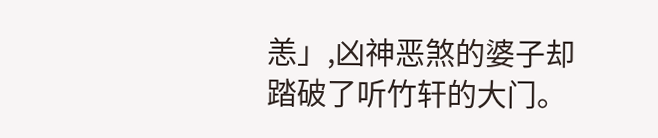恙」,凶神恶煞的婆子却踏破了听竹轩的大门。